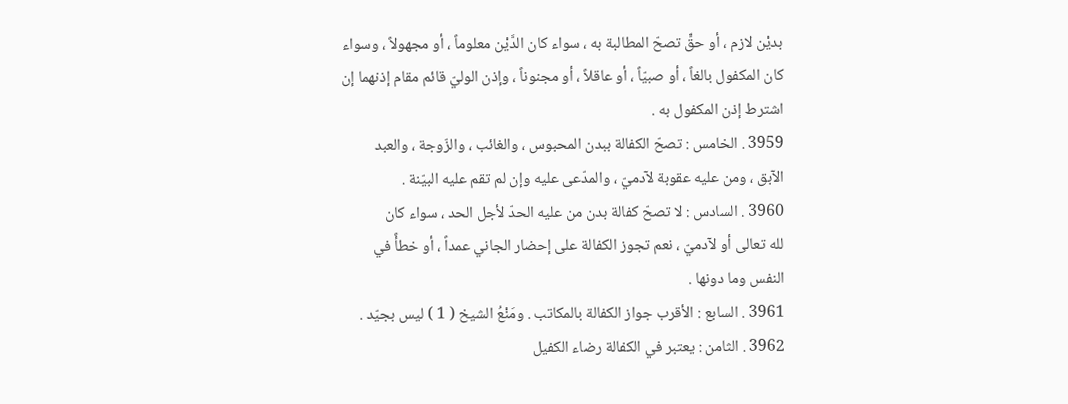بديْن لازم ، أو حقٍّ تصحّ المطالبة به ، سواء كان الدَّيْن معلوماً ، أو مجهولاً ، وسواء
كان المكفول بالغاً ، أو صبيّاً ، أو عاقلاً ، أو مجنوناً ، وإذن الوليّ قائم مقام إذنهما إن
اشترط إذن المكفول به .
3959 . الخامس : تصحّ الكفالة ببدن المحبوس ، والغائب ، والزّوجة ، والعبد
الآبق ، ومن عليه عقوبة لآدميّ ، والمدّعى عليه وإن لم تقم عليه البيّنة .
3960 . السادس : لا تصحّ كفالة بدن من عليه الحدّ لأجل الحد ، سواء كان
لله تعالى أو لآدميّ ، نعم تجوز الكفالة على إحضار الجاني عمداً ، أو خطأً في
النفس وما دونها .
3961 . السابع : الأقرب جواز الكفالة بالمكاتب . ومَنْعُ الشيخ ( 1 ) ليس بجيّد .
3962 . الثامن : يعتبر في الكفالة رضاء الكفيل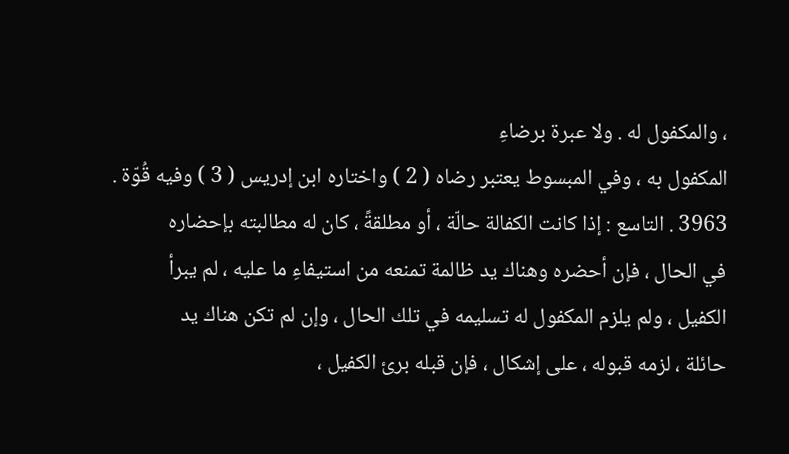، والمكفول له . ولا عبرة برضاءِ
المكفول به ، وفي المبسوط يعتبر رضاه ( 2 ) واختاره ابن إدريس ( 3 ) وفيه قُوّة .
3963 . التاسع : إذا كانت الكفالة حالّة ، أو مطلقةً ، كان له مطالبته بإحضاره
في الحال ، فإن أحضره وهناك يد ظالمة تمنعه من استيفاءِ ما عليه ، لم يبرأ
الكفيل ، ولم يلزم المكفول له تسليمه في تلك الحال ، وإن لم تكن هناك يد
حائلة ، لزمه قبوله ، على إشكال ، فإن قبله برئ الكفيل ،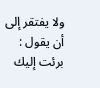ولا يفتقر إلى أن يقول :
برئت إليك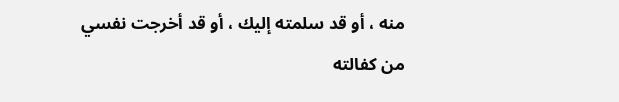منه ، أو قد سلمته إليك ، أو قد أخرجت نفسي من كفالته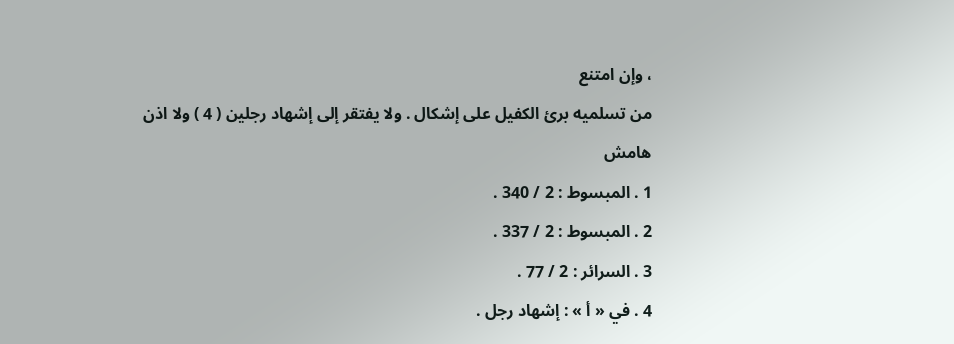، وإن امتنع
من تسلميه برئ الكفيل على إشكال . ولا يفتقر إلى إشهاد رجلين ( 4 ) ولا اذن
هامش
1 . المبسوط : 2 / 340 .
2 . المبسوط : 2 / 337 .
3 . السرائر : 2 / 77 .
4 . في « أ » : إشهاد رجل .